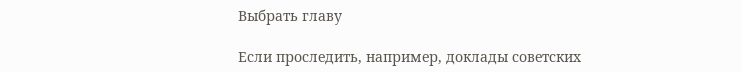Выбрать главу

Если проследить, например, доклады советских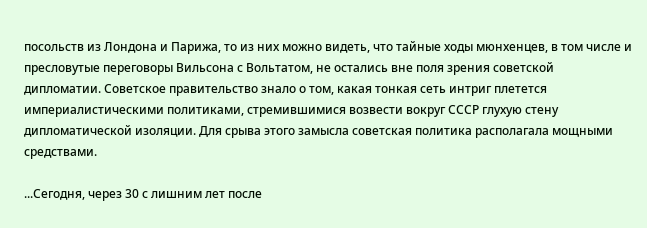посольств из Лондона и Парижа, то из них можно видеть, что тайные ходы мюнхенцев, в том числе и пресловутые переговоры Вильсона с Вольтатом, не остались вне поля зрения советской дипломатии. Советское правительство знало о том, какая тонкая сеть интриг плетется империалистическими политиками, стремившимися возвести вокруг СССР глухую стену дипломатической изоляции. Для срыва этого замысла советская политика располагала мощными средствами.

...Сегодня, через 30 с лишним лет после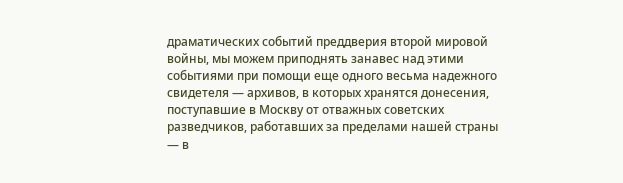драматических событий преддверия второй мировой войны, мы можем приподнять занавес над этими событиями при помощи еще одного весьма надежного свидетеля — архивов, в которых хранятся донесения, поступавшие в Москву от отважных советских разведчиков, работавших за пределами нашей страны — в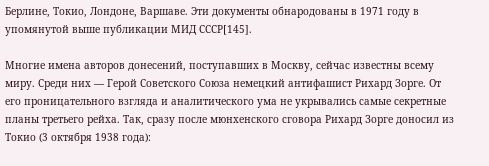Берлине, Токио, Лондоне, Варшаве. Эти документы обнародованы в 1971 году в упомянутой выше публикации МИД СССР[145].

Многие имена авторов донесений, поступавших в Москву, сейчас известны всему миру. Среди них — Герой Советского Союза немецкий антифашист Рихард Зорге. От его проницательного взгляда и аналитического ума не укрывались самые секретные планы третьего рейха. Так, сразу после мюнхенского сговора Рихард Зорге доносил из Токио (3 октября 1938 года):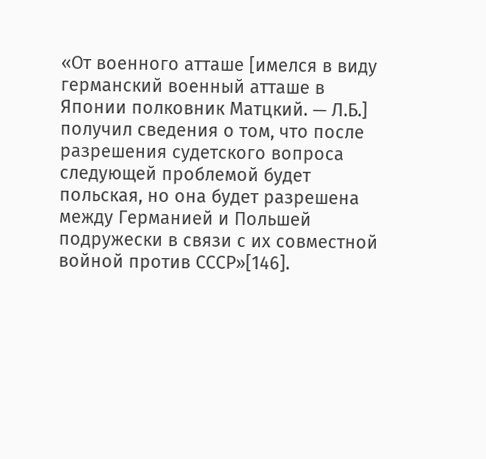«От военного атташе [имелся в виду германский военный атташе в Японии полковник Матцкий. — Л.Б.] получил сведения о том, что после разрешения судетского вопроса следующей проблемой будет польская, но она будет разрешена между Германией и Польшей подружески в связи с их совместной войной против СССР»[146].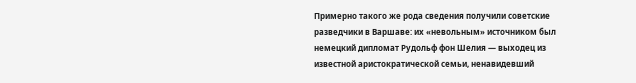Примерно такого же рода сведения получили советские разведчики в Варшаве: их «невольным» источником был немецкий дипломат Рудольф фон Шелия — выходец из известной аристократической семьи, ненавидевший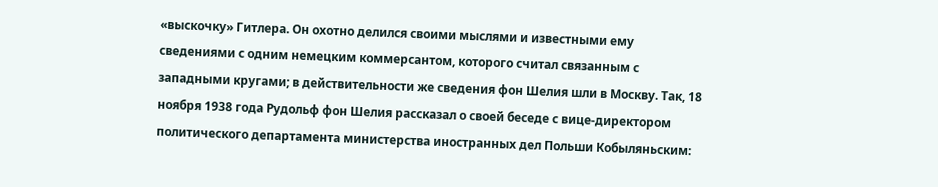«выскочку» Гитлера. Он охотно делился своими мыслями и известными ему сведениями с одним немецким коммерсантом, которого считал связанным с западными кругами; в действительности же сведения фон Шелия шли в Москву. Так, 18 ноября 1938 года Рудольф фон Шелия рассказал о своей беседе с вице-директором политического департамента министерства иностранных дел Польши Кобыляньским: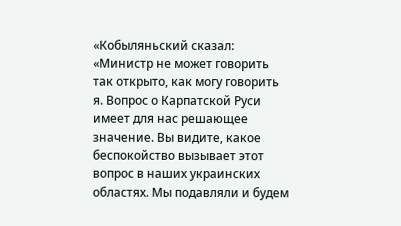«Кобыляньский сказал: «Министр не может говорить так открыто, как могу говорить я. Вопрос о Карпатской Руси имеет для нас решающее значение. Вы видите, какое беспокойство вызывает этот вопрос в наших украинских областях. Мы подавляли и будем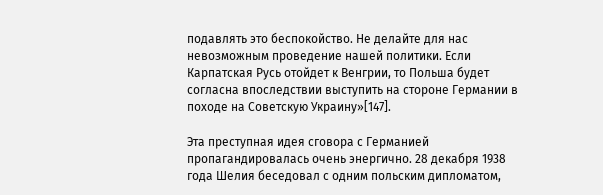подавлять это беспокойство. Не делайте для нас невозможным проведение нашей политики. Если Карпатская Русь отойдет к Венгрии, то Польша будет согласна впоследствии выступить на стороне Германии в походе на Советскую Украину»[147].

Эта преступная идея сговора с Германией пропагандировалась очень энергично. 28 декабря 1938 года Шелия беседовал с одним польским дипломатом,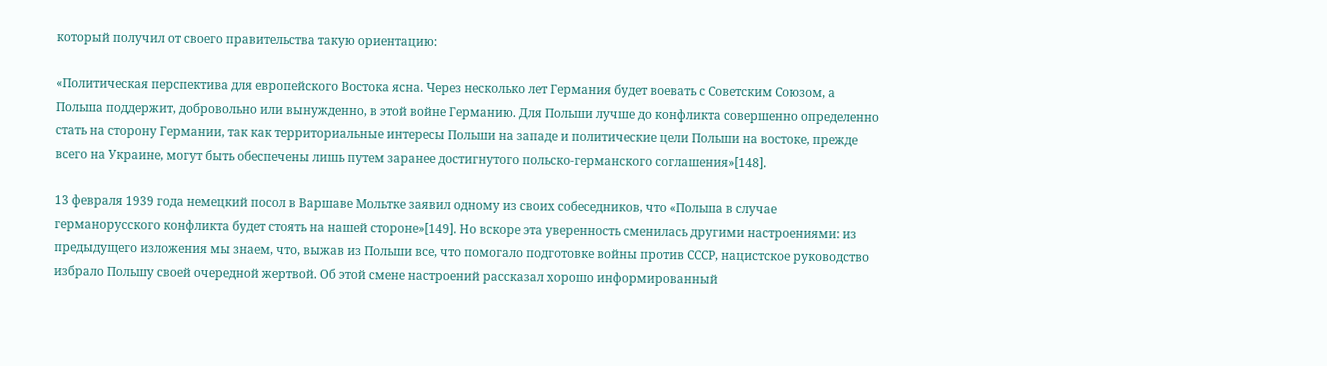который получил от своего правительства такую ориентацию:

«Политическая перспектива для европейского Востока ясна. Через несколько лет Германия будет воевать с Советским Союзом, а Польша поддержит, добровольно или вынужденно, в этой войне Германию. Для Польши лучше до конфликта совершенно определенно стать на сторону Германии, так как территориальные интересы Польши на западе и политические цели Польши на востоке, прежде всего на Украине, могут быть обеспечены лишь путем заранее достигнутого польско-германского соглашения»[148].

13 февраля 1939 года немецкий посол в Варшаве Мольтке заявил одному из своих собеседников, что «Польша в случае германорусского конфликта будет стоять на нашей стороне»[149]. Но вскоре эта уверенность сменилась другими настроениями: из предыдущего изложения мы знаем, что, выжав из Польши все, что помогало подготовке войны против СССР, нацистское руководство избрало Польшу своей очередной жертвой. Об этой смене настроений рассказал хорошо информированный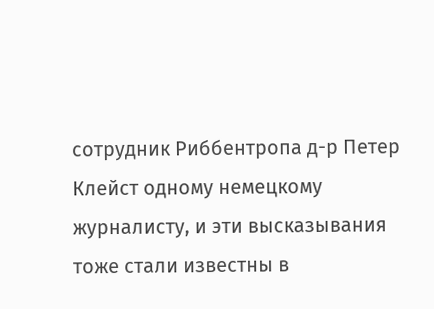сотрудник Риббентропа д-р Петер Клейст одному немецкому журналисту, и эти высказывания тоже стали известны в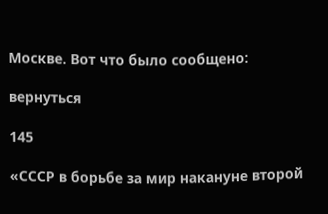Москве. Вот что было сообщено:

вернуться

145

«СССР в борьбе за мир накануне второй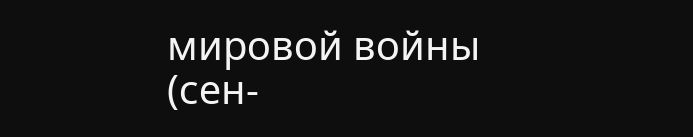мировой войны (сен-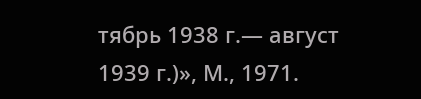тябрь 1938 г.— август 1939 г.)», М., 1971.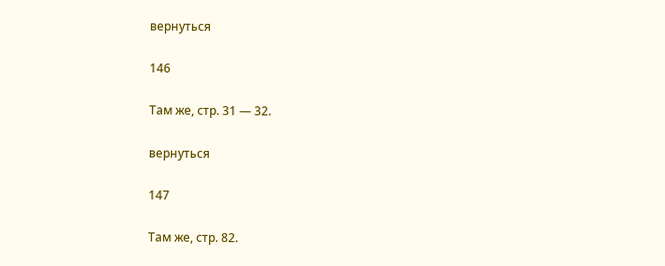вернуться

146

Там же, стр. 31 — 32.

вернуться

147

Там же, стр. 82.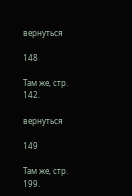вернуться

148

Там же, стр. 142.

вернуться

149

Там же, стр. 199.